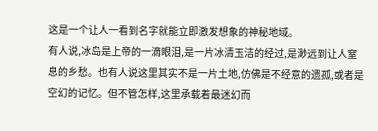这是一个让人一看到名字就能立即激发想象的神秘地域。
有人说,冰岛是上帝的一滴眼泪,是一片冰清玉洁的经过,是渺远到让人窒息的乡愁。也有人说这里其实不是一片土地,仿佛是不经意的遗孤,或者是空幻的记忆。但不管怎样,这里承载着最迷幻而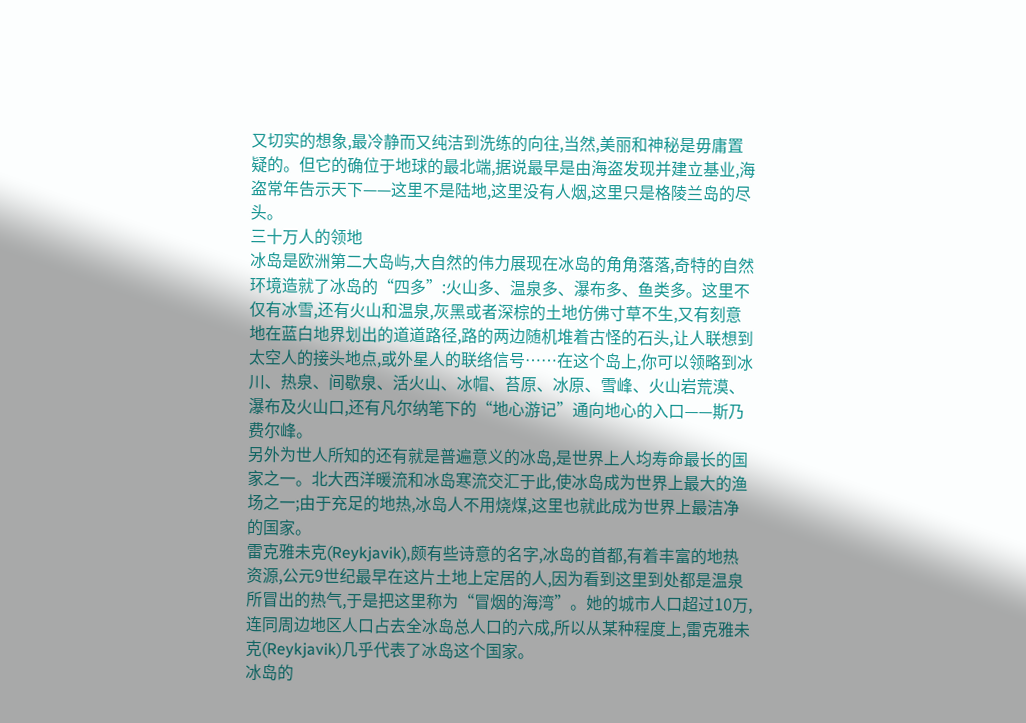又切实的想象,最冷静而又纯洁到洗练的向往,当然,美丽和神秘是毋庸置疑的。但它的确位于地球的最北端,据说最早是由海盗发现并建立基业,海盗常年告示天下——这里不是陆地,这里没有人烟,这里只是格陵兰岛的尽头。
三十万人的领地
冰岛是欧洲第二大岛屿,大自然的伟力展现在冰岛的角角落落,奇特的自然环境造就了冰岛的“四多”:火山多、温泉多、瀑布多、鱼类多。这里不仅有冰雪,还有火山和温泉,灰黑或者深棕的土地仿佛寸草不生,又有刻意地在蓝白地界划出的道道路径,路的两边随机堆着古怪的石头,让人联想到太空人的接头地点,或外星人的联络信号……在这个岛上,你可以领略到冰川、热泉、间歇泉、活火山、冰帽、苔原、冰原、雪峰、火山岩荒漠、瀑布及火山口,还有凡尔纳笔下的“地心游记”通向地心的入口——斯乃费尔峰。
另外为世人所知的还有就是普遍意义的冰岛,是世界上人均寿命最长的国家之一。北大西洋暖流和冰岛寒流交汇于此,使冰岛成为世界上最大的渔场之一;由于充足的地热,冰岛人不用烧煤,这里也就此成为世界上最洁净的国家。
雷克雅未克(Reykjavik),颇有些诗意的名字,冰岛的首都,有着丰富的地热资源,公元9世纪最早在这片土地上定居的人,因为看到这里到处都是温泉所冒出的热气,于是把这里称为“冒烟的海湾”。她的城市人口超过10万,连同周边地区人口占去全冰岛总人口的六成,所以从某种程度上,雷克雅未克(Reykjavik)几乎代表了冰岛这个国家。
冰岛的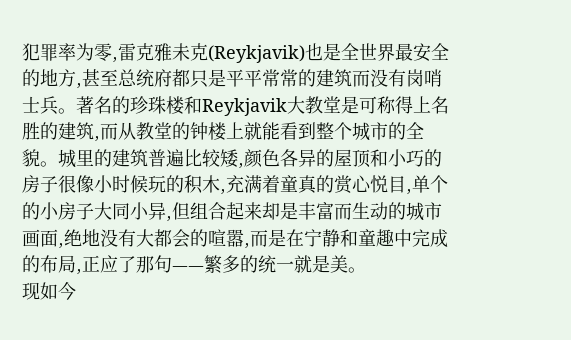犯罪率为零,雷克雅未克(Reykjavik)也是全世界最安全的地方,甚至总统府都只是平平常常的建筑而没有岗哨士兵。著名的珍珠楼和Reykjavik大教堂是可称得上名胜的建筑,而从教堂的钟楼上就能看到整个城市的全貌。城里的建筑普遍比较矮,颜色各异的屋顶和小巧的房子很像小时候玩的积木,充满着童真的赏心悦目,单个的小房子大同小异,但组合起来却是丰富而生动的城市画面,绝地没有大都会的喧嚣,而是在宁静和童趣中完成的布局,正应了那句——繁多的统一就是美。
现如今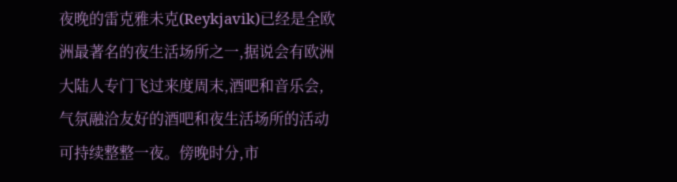夜晚的雷克雅未克(Reykjavik)已经是全欧洲最著名的夜生活场所之一,据说会有欧洲大陆人专门飞过来度周末,酒吧和音乐会,气氛融洽友好的酒吧和夜生活场所的活动可持续整整一夜。傍晚时分,市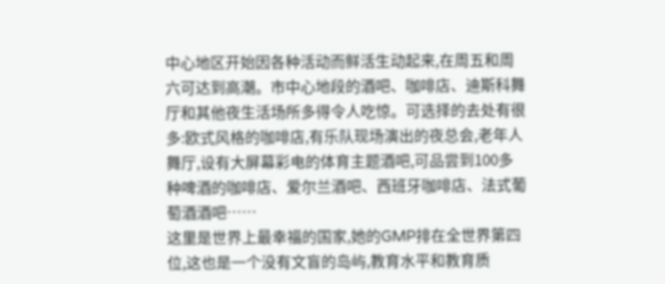中心地区开始因各种活动而鲜活生动起来,在周五和周六可达到高潮。市中心地段的酒吧、咖啡店、迪斯科舞厅和其他夜生活场所多得令人吃惊。可选择的去处有很多:欧式风格的咖啡店,有乐队现场演出的夜总会,老年人舞厅,设有大屏幕彩电的体育主题酒吧,可品尝到100多种啤酒的咖啡店、爱尔兰酒吧、西班牙咖啡店、法式葡萄酒酒吧……
这里是世界上最幸福的国家,她的GMP排在全世界第四位,这也是一个没有文盲的岛屿,教育水平和教育质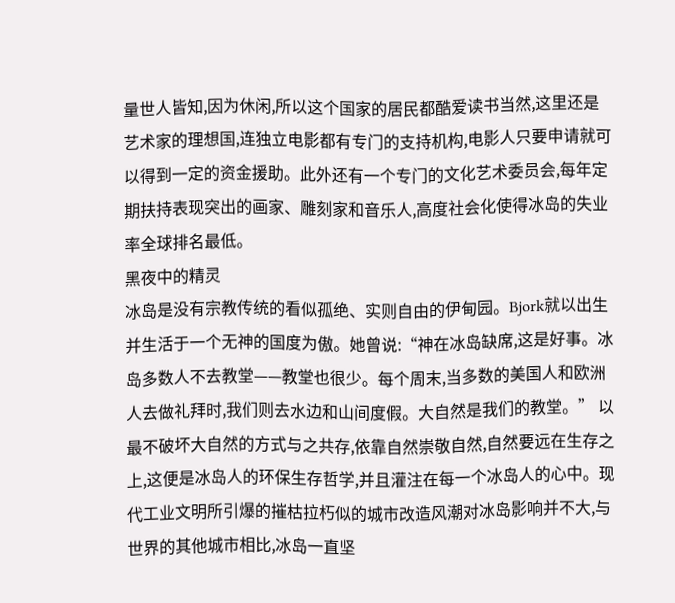量世人皆知,因为休闲,所以这个国家的居民都酷爱读书当然,这里还是艺术家的理想国,连独立电影都有专门的支持机构,电影人只要申请就可以得到一定的资金援助。此外还有一个专门的文化艺术委员会,每年定期扶持表现突出的画家、雕刻家和音乐人,高度社会化使得冰岛的失业率全球排名最低。
黑夜中的精灵
冰岛是没有宗教传统的看似孤绝、实则自由的伊甸园。Bjork就以出生并生活于一个无神的国度为傲。她曾说:“神在冰岛缺席,这是好事。冰岛多数人不去教堂——教堂也很少。每个周末,当多数的美国人和欧洲人去做礼拜时,我们则去水边和山间度假。大自然是我们的教堂。” 以最不破坏大自然的方式与之共存,依靠自然崇敬自然,自然要远在生存之上,这便是冰岛人的环保生存哲学,并且灌注在每一个冰岛人的心中。现代工业文明所引爆的摧枯拉朽似的城市改造风潮对冰岛影响并不大,与世界的其他城市相比,冰岛一直坚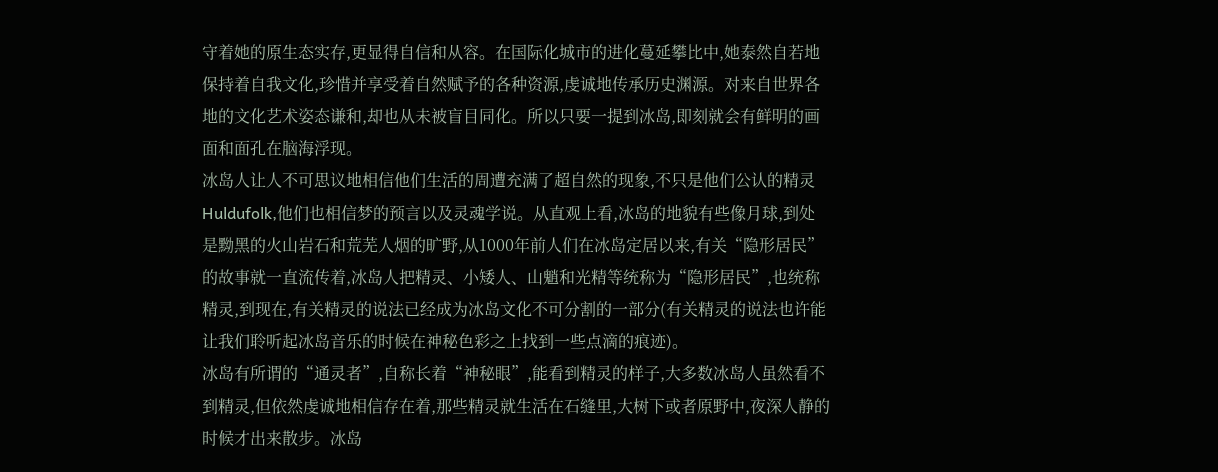守着她的原生态实存,更显得自信和从容。在国际化城市的进化蔓延攀比中,她泰然自若地保持着自我文化,珍惜并享受着自然赋予的各种资源,虔诚地传承历史渊源。对来自世界各地的文化艺术姿态谦和,却也从未被盲目同化。所以只要一提到冰岛,即刻就会有鲜明的画面和面孔在脑海浮现。
冰岛人让人不可思议地相信他们生活的周遭充满了超自然的现象,不只是他们公认的精灵Huldufolk,他们也相信梦的预言以及灵魂学说。从直观上看,冰岛的地貌有些像月球,到处是黝黑的火山岩石和荒芜人烟的旷野,从1000年前人们在冰岛定居以来,有关“隐形居民”的故事就一直流传着,冰岛人把精灵、小矮人、山魈和光精等统称为“隐形居民”,也统称精灵,到现在,有关精灵的说法已经成为冰岛文化不可分割的一部分(有关精灵的说法也许能让我们聆听起冰岛音乐的时候在神秘色彩之上找到一些点滴的痕迹)。
冰岛有所谓的“通灵者”,自称长着“神秘眼”,能看到精灵的样子,大多数冰岛人虽然看不到精灵,但依然虔诚地相信存在着,那些精灵就生活在石缝里,大树下或者原野中,夜深人静的时候才出来散步。冰岛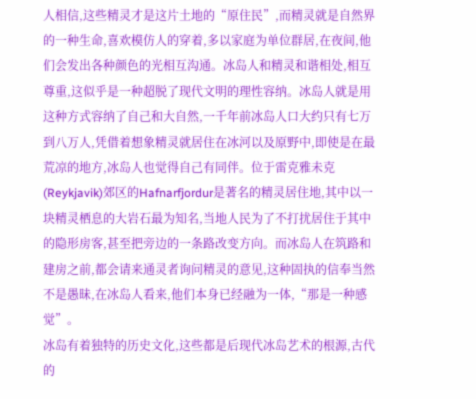人相信,这些精灵才是这片土地的“原住民”,而精灵就是自然界的一种生命,喜欢模仿人的穿着,多以家庭为单位群居,在夜间,他们会发出各种颜色的光相互沟通。冰岛人和精灵和谐相处,相互尊重,这似乎是一种超脱了现代文明的理性容纳。冰岛人就是用这种方式容纳了自己和大自然,一千年前冰岛人口大约只有七万到八万人,凭借着想象精灵就居住在冰河以及原野中,即使是在最荒凉的地方,冰岛人也觉得自己有同伴。位于雷克雅未克(Reykjavik)郊区的Hafnarfjordur是著名的精灵居住地,其中以一块精灵栖息的大岩石最为知名,当地人民为了不打扰居住于其中的隐形房客,甚至把旁边的一条路改变方向。而冰岛人在筑路和建房之前,都会请来通灵者询问精灵的意见,这种固执的信奉当然不是愚昧,在冰岛人看来,他们本身已经融为一体,“那是一种感觉”。
冰岛有着独特的历史文化,这些都是后现代冰岛艺术的根源,古代的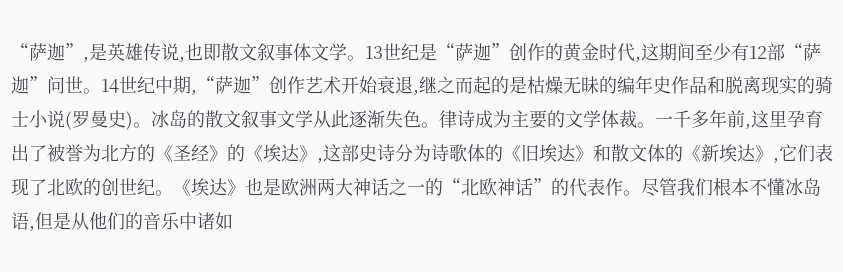“萨迦”,是英雄传说,也即散文叙事体文学。13世纪是“萨迦”创作的黄金时代,这期间至少有12部“萨迦”问世。14世纪中期,“萨迦”创作艺术开始衰退,继之而起的是枯燥无昧的编年史作品和脱离现实的骑士小说(罗曼史)。冰岛的散文叙事文学从此逐渐失色。律诗成为主要的文学体裁。一千多年前,这里孕育出了被誉为北方的《圣经》的《埃达》,这部史诗分为诗歌体的《旧埃达》和散文体的《新埃达》,它们表现了北欧的创世纪。《埃达》也是欧洲两大神话之一的“北欧神话”的代表作。尽管我们根本不懂冰岛语,但是从他们的音乐中诸如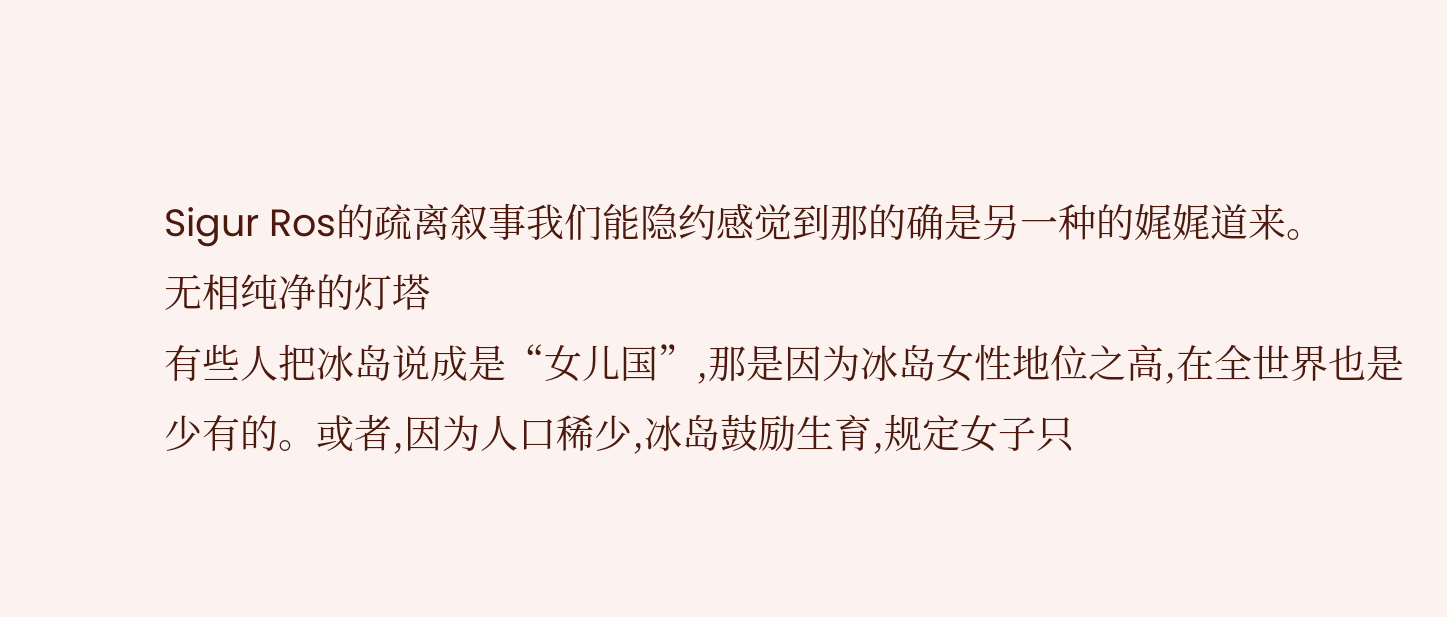Sigur Ros的疏离叙事我们能隐约感觉到那的确是另一种的娓娓道来。
无相纯净的灯塔
有些人把冰岛说成是“女儿国”,那是因为冰岛女性地位之高,在全世界也是少有的。或者,因为人口稀少,冰岛鼓励生育,规定女子只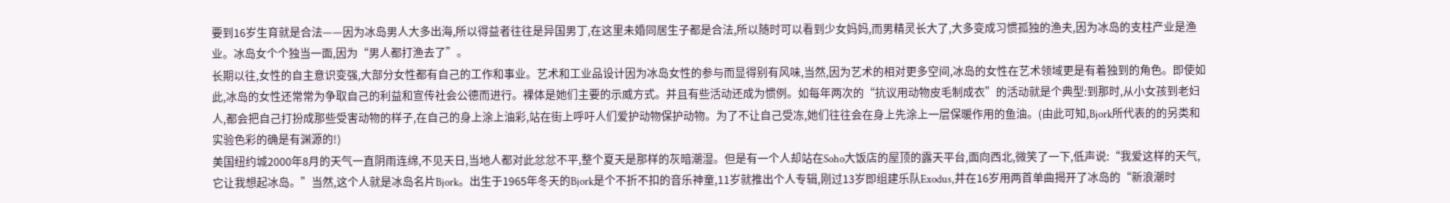要到16岁生育就是合法——因为冰岛男人大多出海,所以得益者往往是异国男丁,在这里未婚同居生子都是合法,所以随时可以看到少女妈妈,而男精灵长大了,大多变成习惯孤独的渔夫,因为冰岛的支柱产业是渔业。冰岛女个个独当一面,因为“男人都打渔去了”。
长期以往,女性的自主意识变强,大部分女性都有自己的工作和事业。艺术和工业品设计因为冰岛女性的参与而显得别有风味,当然,因为艺术的相对更多空间,冰岛的女性在艺术领域更是有着独到的角色。即使如此,冰岛的女性还常常为争取自己的利益和宣传社会公德而进行。裸体是她们主要的示威方式。并且有些活动还成为惯例。如每年两次的“抗议用动物皮毛制成衣”的活动就是个典型:到那时,从小女孩到老妇人,都会把自己打扮成那些受害动物的样子,在自己的身上涂上油彩,站在街上呼吁人们爱护动物保护动物。为了不让自己受冻,她们往往会在身上先涂上一层保暖作用的鱼油。(由此可知,Bjork所代表的的另类和实验色彩的确是有渊源的!)
美国纽约城2000年8月的天气一直阴雨连绵,不见天日,当地人都对此忿忿不平,整个夏天是那样的灰暗潮湿。但是有一个人却站在Soho大饭店的屋顶的露天平台,面向西北,微笑了一下,低声说:“我爱这样的天气,它让我想起冰岛。”当然,这个人就是冰岛名片Bjork。出生于1965年冬天的Bjork是个不折不扣的音乐神童,11岁就推出个人专辑,刚过13岁即组建乐队Exodus,并在16岁用两首单曲揭开了冰岛的“新浪潮时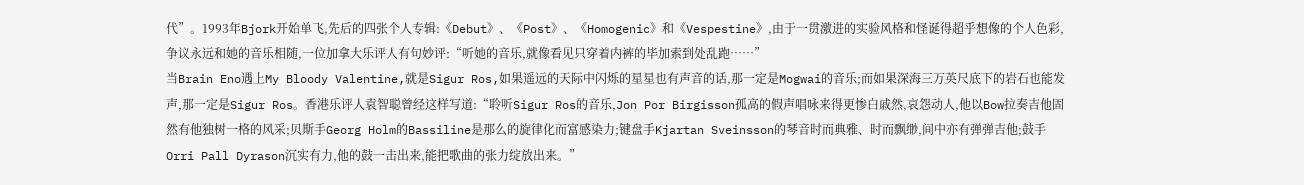代”。1993年Bjork开始单飞,先后的四张个人专辑:《Debut》、《Post》、《Homogenic》和《Vespestine》,由于一贯激进的实验风格和怪诞得超乎想像的个人色彩,争议永远和她的音乐相随,一位加拿大乐评人有句妙评:“听她的音乐,就像看见只穿着内裤的毕加索到处乱跑……”
当Brain Eno遇上My Bloody Valentine,就是Sigur Ros,如果遥远的天际中闪烁的星星也有声音的话,那一定是Mogwai的音乐;而如果深海三万英尺底下的岩石也能发声,那一定是Sigur Ros。香港乐评人袁智聪曾经这样写道:“聆听Sigur Ros的音乐,Jon Por Birgisson孤高的假声唱咏来得更惨白戚然,哀怨动人,他以Bow拉奏吉他固然有他独树一格的风采;贝斯手Georg Holm的Bassiline是那么的旋律化而富感染力;键盘手Kjartan Sveinsson的琴音时而典雅、时而飘缈,间中亦有弹弹吉他;鼓手Orri Pall Dyrason沉实有力,他的鼓一击出来,能把歌曲的张力绽放出来。”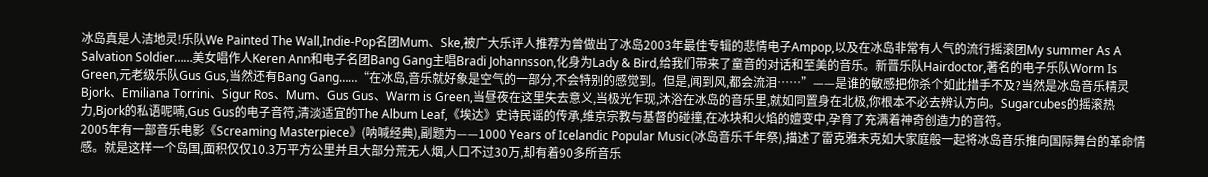冰岛真是人洁地灵!乐队We Painted The Wall,Indie-Pop名团Mum、Ske,被广大乐评人推荐为曾做出了冰岛2003年最佳专辑的悲情电子Ampop,以及在冰岛非常有人气的流行摇滚团My summer As A Salvation Soldier……美女唱作人Keren Ann和电子名团Bang Gang主唱Bradi Johannsson,化身为Lady & Bird,给我们带来了童音的对话和至美的音乐。新晋乐队Hairdoctor,著名的电子乐队Worm Is Green,元老级乐队Gus Gus,当然还有Bang Gang……“在冰岛,音乐就好象是空气的一部分,不会特别的感觉到。但是,闻到风,都会流泪……”——是谁的敏感把你杀个如此措手不及?当然是冰岛音乐精灵Bjork、Emiliana Torrini、Sigur Ros、Mum、Gus Gus、Warm is Green,当昼夜在这里失去意义,当极光乍现,沐浴在冰岛的音乐里,就如同置身在北极,你根本不必去辨认方向。Sugarcubes的摇滚热力,Bjork的私语呢喃,Gus Gus的电子音符,清淡适宜的The Album Leaf,《埃达》史诗民谣的传承,维京宗教与基督的碰撞,在冰块和火焰的嬗变中,孕育了充满着神奇创造力的音符。
2005年有一部音乐电影《Screaming Masterpiece》(呐喊经典),副题为——1000 Years of Icelandic Popular Music(冰岛音乐千年祭),描述了雷克雅未克如大家庭般一起将冰岛音乐推向国际舞台的革命情感。就是这样一个岛国,面积仅仅10.3万平方公里并且大部分荒无人烟,人口不过30万,却有着90多所音乐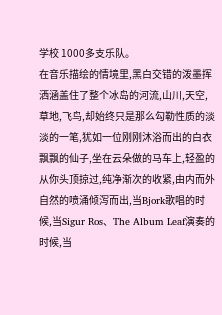学校 1000多支乐队。
在音乐描绘的情境里,黑白交错的泼墨挥洒涵盖住了整个冰岛的河流,山川,天空,草地,飞鸟,却始终只是那么勾勒性质的淡淡的一笔,犹如一位刚刚沐浴而出的白衣飘飘的仙子,坐在云朵做的马车上,轻盈的从你头顶掠过,纯净渐次的收紧,由内而外自然的喷涌倾泻而出,当Bjork歌唱的时候,当Sigur Ros、The Album Leaf演奏的时候,当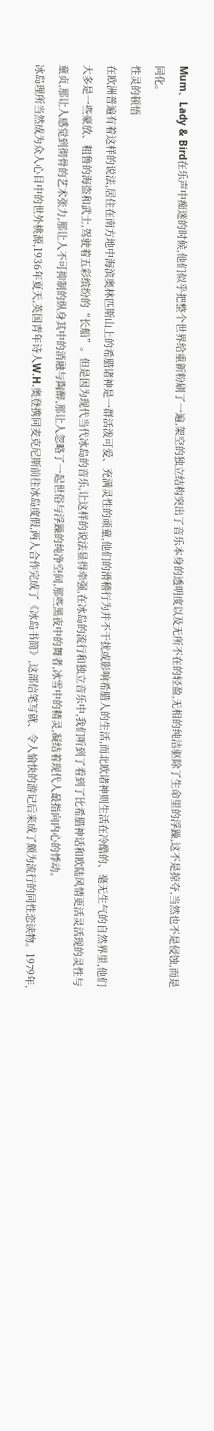Mum、Lady & Bird在乐声中痴迷的时候,他们似乎把整个世界给重新粉刷了一遍,架空的独立结构突出了音乐本身的透明度以及无所不在的轻盈,无相的纯洁驱除了生命里的浮躁,这不是掠夺,当然也不是侵蚀,而是同化。
性灵的顿悟
在欧洲普遍有着这样的说法,居住在南方地中海滨奥林匹斯山上的希腊诸神是一群活泼可爱、充满灵性的顽童,他们的滑稽行为并不干扰或影响希腊人的生活,而北欧诸神则生活在冷酷的、毫无生气的自然界里,他们大多是一些豪放、粗鲁的海盗和武士,驾驶着五彩缤纷的“长船”。但是因为现代当代冰岛的音乐,让这样的说法显得牵强,在冰岛的流行和独立音乐中,我们听到了看到了比希腊神话和欧陆风情更活灵活现的灵性与童贞,那让人感觉到彻骨的艺术张力,那让人不可抑制的纵身其中的消融与陶醉,那让人忽略了一起世俗与浮躁的纯净空间,那些黑夜中的舞者,冰雪中的精灵,凝结着现代人最指向内心的悸动。
冰岛理所当然成为众人心目中的世外桃源,1936年夏天,英国青年诗人W.H.奥登携同麦克尼斯前往冰岛度假,两人合作完成了《冰岛书简》,这部信笔写就、令人愉快的游记后来成了颇为流行的同性恋读物。1979年,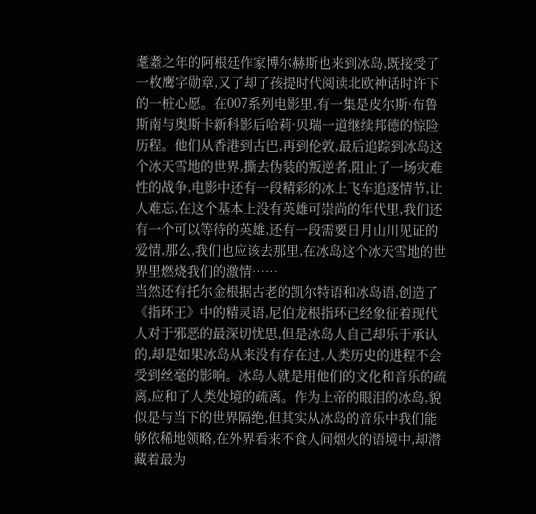耄耋之年的阿根廷作家博尔赫斯也来到冰岛,既接受了一枚鹰字勋章,又了却了孩提时代阅读北欧神话时许下的一桩心愿。在007系列电影里,有一集是皮尔斯·布鲁斯南与奥斯卡新科影后哈莉·贝瑞一道继续邦德的惊险历程。他们从香港到古巴,再到伦敦,最后追踪到冰岛这个冰天雪地的世界,撕去伪装的叛逆者,阻止了一场灾难性的战争,电影中还有一段精彩的冰上飞车追逐情节,让人难忘,在这个基本上没有英雄可崇尚的年代里,我们还有一个可以等待的英雄,还有一段需要日月山川见证的爱情,那么,我们也应该去那里,在冰岛这个冰天雪地的世界里燃烧我们的激情……
当然还有托尔金根据古老的凯尔特语和冰岛语,创造了《指环王》中的精灵语,尼伯龙根指环已经象征着现代人对于邪恶的最深切忧思,但是冰岛人自己却乐于承认的,却是如果冰岛从来没有存在过,人类历史的进程不会受到丝毫的影响。冰岛人就是用他们的文化和音乐的疏离,应和了人类处境的疏离。作为上帝的眼泪的冰岛,貌似是与当下的世界隔绝,但其实从冰岛的音乐中我们能够依稀地领略,在外界看来不食人间烟火的语境中,却潜藏着最为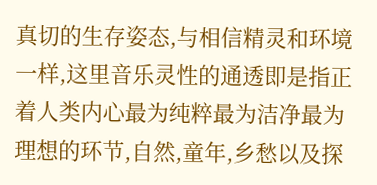真切的生存姿态,与相信精灵和环境一样,这里音乐灵性的通透即是指正着人类内心最为纯粹最为洁净最为理想的环节,自然,童年,乡愁以及探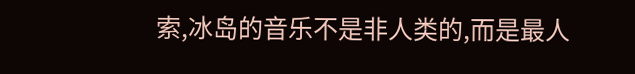索,冰岛的音乐不是非人类的,而是最人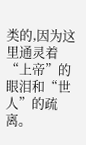类的,因为这里通灵着“上帝”的眼泪和“世人”的疏离。